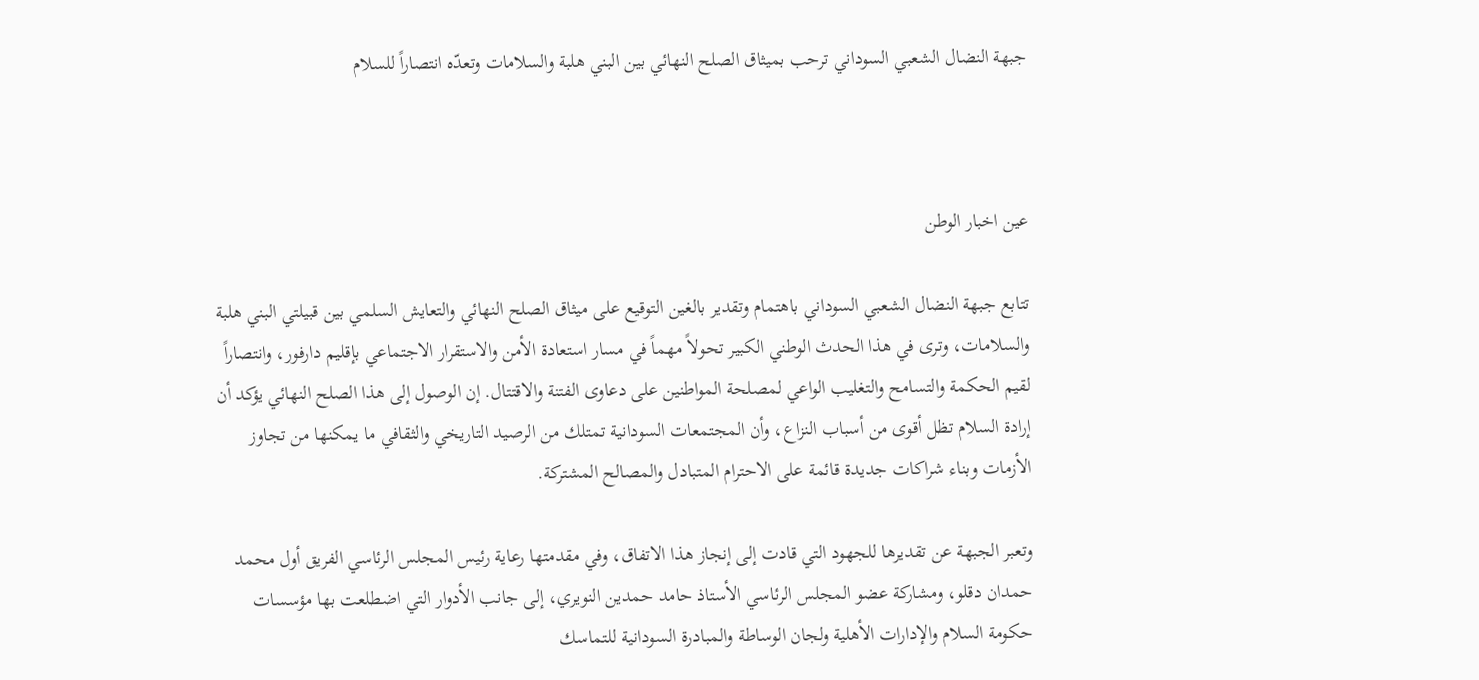جبهة النضال الشعبي السوداني ترحب بميثاق الصلح النهائي بين البني هلبة والسلامات وتعدّه انتصاراً للسلام



عين اخبار الوطن

تتابع جبهة النضال الشعبي السوداني باهتمام وتقدير بالغين التوقيع على ميثاق الصلح النهائي والتعايش السلمي بين قبيلتي البني هلبة والسلامات، وترى في هذا الحدث الوطني الكبير تحولاً مهماً في مسار استعادة الأمن والاستقرار الاجتماعي بإقليم دارفور، وانتصاراً لقيم الحكمة والتسامح والتغليب الواعي لمصلحة المواطنين على دعاوى الفتنة والاقتتال. إن الوصول إلى هذا الصلح النهائي يؤكد أن إرادة السلام تظل أقوى من أسباب النزاع، وأن المجتمعات السودانية تمتلك من الرصيد التاريخي والثقافي ما يمكنها من تجاوز الأزمات وبناء شراكات جديدة قائمة على الاحترام المتبادل والمصالح المشتركة.

وتعبر الجبهة عن تقديرها للجهود التي قادت إلى إنجاز هذا الاتفاق، وفي مقدمتها رعاية رئيس المجلس الرئاسي الفريق أول محمد حمدان دقلو، ومشاركة عضو المجلس الرئاسي الأستاذ حامد حمدين النويري، إلى جانب الأدوار التي اضطلعت بها مؤسسات حكومة السلام والإدارات الأهلية ولجان الوساطة والمبادرة السودانية للتماسك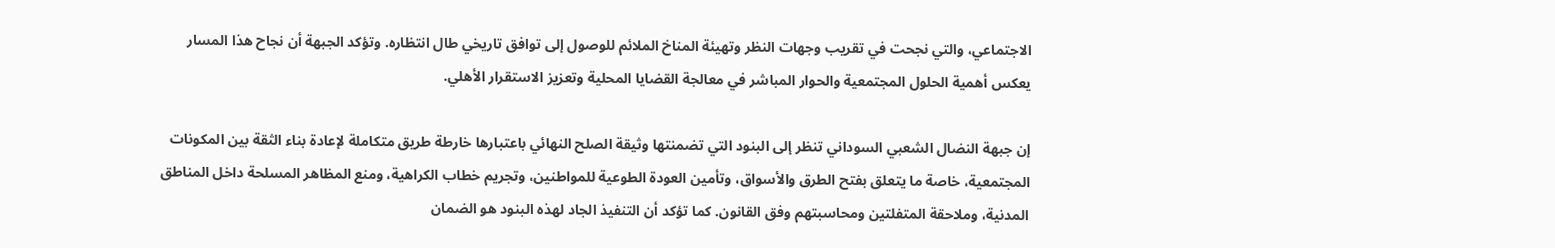الاجتماعي، والتي نجحت في تقريب وجهات النظر وتهيئة المناخ الملائم للوصول إلى توافق تاريخي طال انتظاره. وتؤكد الجبهة أن نجاح هذا المسار يعكس أهمية الحلول المجتمعية والحوار المباشر في معالجة القضايا المحلية وتعزيز الاستقرار الأهلي.

إن جبهة النضال الشعبي السوداني تنظر إلى البنود التي تضمنتها وثيقة الصلح النهائي باعتبارها خارطة طريق متكاملة لإعادة بناء الثقة بين المكونات المجتمعية، خاصة ما يتعلق بفتح الطرق والأسواق، وتأمين العودة الطوعية للمواطنين، وتجريم خطاب الكراهية، ومنع المظاهر المسلحة داخل المناطق المدنية، وملاحقة المتفلتين ومحاسبتهم وفق القانون. كما تؤكد أن التنفيذ الجاد لهذه البنود هو الضمان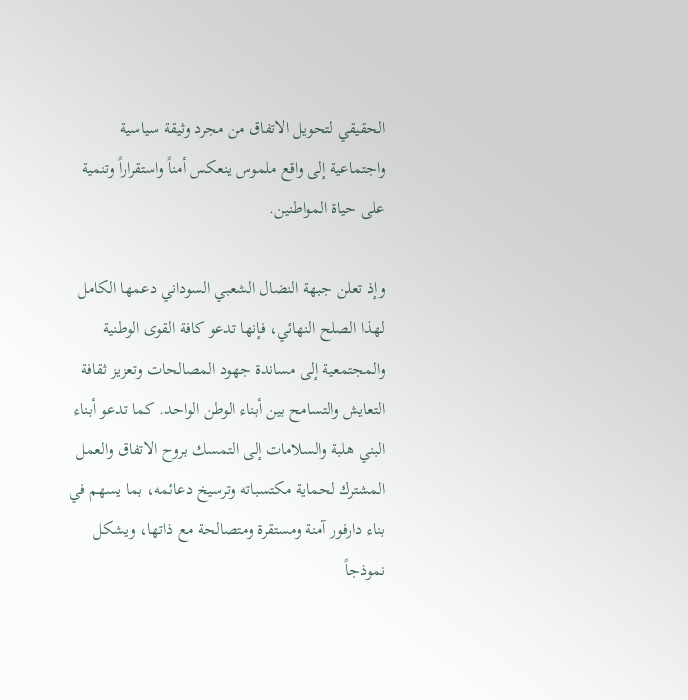الحقيقي لتحويل الاتفاق من مجرد وثيقة سياسية واجتماعية إلى واقع ملموس ينعكس أمناً واستقراراً وتنمية على حياة المواطنين.

وإذ تعلن جبهة النضال الشعبي السوداني دعمها الكامل لهذا الصلح النهائي، فإنها تدعو كافة القوى الوطنية والمجتمعية إلى مساندة جهود المصالحات وتعزيز ثقافة التعايش والتسامح بين أبناء الوطن الواحد. كما تدعو أبناء البني هلبة والسلامات إلى التمسك بروح الاتفاق والعمل المشترك لحماية مكتسباته وترسيخ دعائمه، بما يسهم في بناء دارفور آمنة ومستقرة ومتصالحة مع ذاتها، ويشكل نموذجاً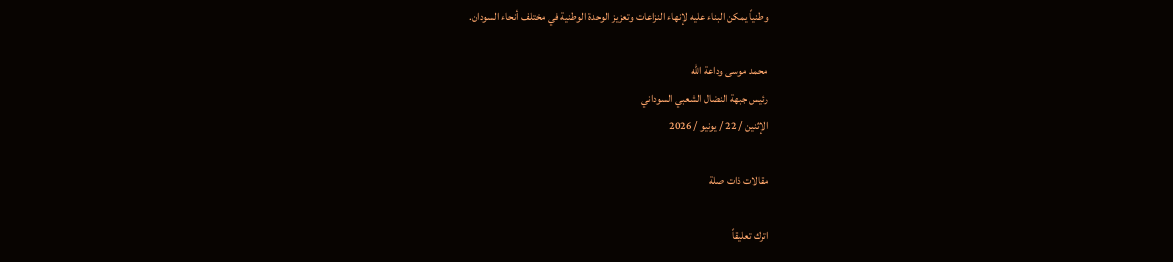وطنياً يمكن البناء عليه لإنهاء النزاعات وتعزيز الوحدة الوطنية في مختلف أنحاء السودان.

محمد موسى وداعة الله
رئيس جبهة النضال الشعبي السوداني
الإثنين / 22 / يونيو / 2026

مقالات ذات صلة

اترك تعليقاً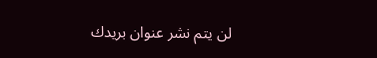لن يتم نشر عنوان بريدك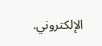الإلكتروني.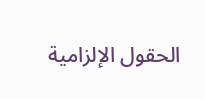الحقول الإلزامية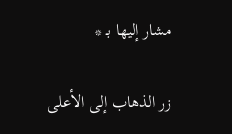مشار إليها بـ *

زر الذهاب إلى الأعلى